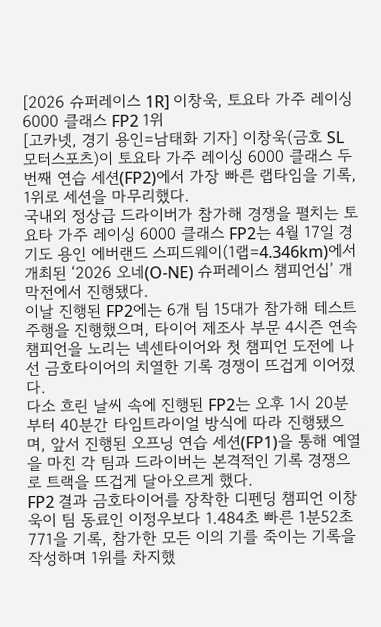[2026 슈퍼레이스 1R] 이창욱, 토요타 가주 레이싱 6000 클래스 FP2 1위
[고카넷, 경기 용인=남태화 기자] 이창욱(금호 SL모터스포츠)이 토요타 가주 레이싱 6000 클래스 두 번째 연습 세션(FP2)에서 가장 빠른 랩타임을 기록, 1위로 세션을 마무리했다.
국내외 정상급 드라이버가 참가해 경쟁을 펼치는 토요타 가주 레이싱 6000 클래스 FP2는 4월 17일 경기도 용인 에버랜드 스피드웨이(1랩=4.346km)에서 개최된 ‘2026 오네(O-NE) 슈퍼레이스 챔피언십’ 개막전에서 진행됐다.
이날 진행된 FP2에는 6개 팀 15대가 참가해 테스트 주행을 진행했으며, 타이어 제조사 부문 4시즌 연속 챔피언을 노리는 넥센타이어와 첫 챔피언 도전에 나선 금호타이어의 치열한 기록 경쟁이 뜨겁게 이어졌다.
다소 흐린 날씨 속에 진행된 FP2는 오후 1시 20분부터 40분간 타임트라이얼 방식에 따라 진행됐으며, 앞서 진행된 오프닝 연습 세션(FP1)을 통해 예열을 마친 각 팀과 드라이버는 본격적인 기록 경쟁으로 트랙을 뜨겁게 달아오르게 했다.
FP2 결과 금호타이어를 장착한 디펜딩 챔피언 이창욱이 팀 동료인 이정우보다 1.484초 빠른 1분52초771을 기록, 참가한 모든 이의 기를 죽이는 기록을 작성하며 1위를 차지했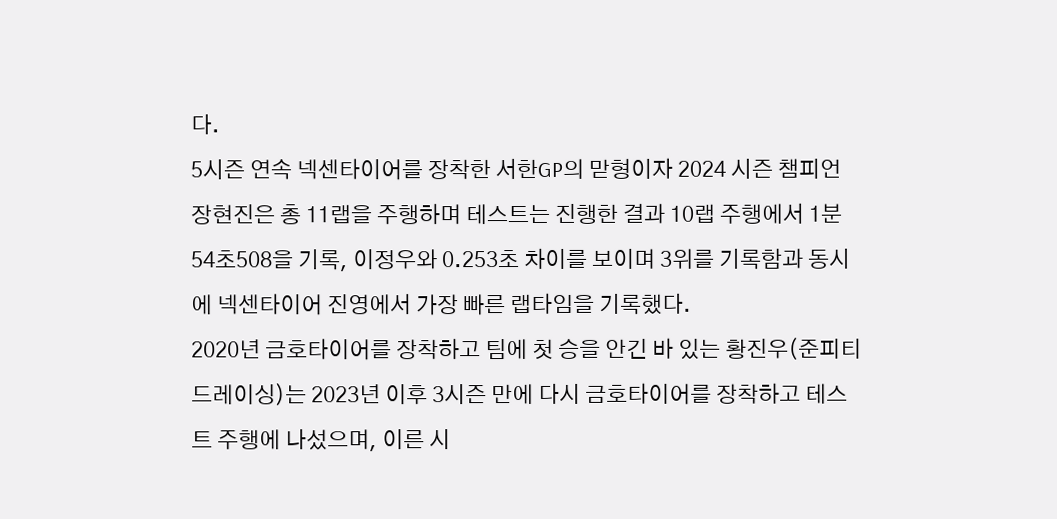다.
5시즌 연속 넥센타이어를 장착한 서한GP의 맏형이자 2024 시즌 챔피언 장현진은 총 11랩을 주행하며 테스트는 진행한 결과 10랩 주행에서 1분54초508을 기록, 이정우와 0.253초 차이를 보이며 3위를 기록함과 동시에 넥센타이어 진영에서 가장 빠른 랩타임을 기록했다.
2020년 금호타이어를 장착하고 팀에 첫 승을 안긴 바 있는 황진우(준피티드레이싱)는 2023년 이후 3시즌 만에 다시 금호타이어를 장착하고 테스트 주행에 나섰으며, 이른 시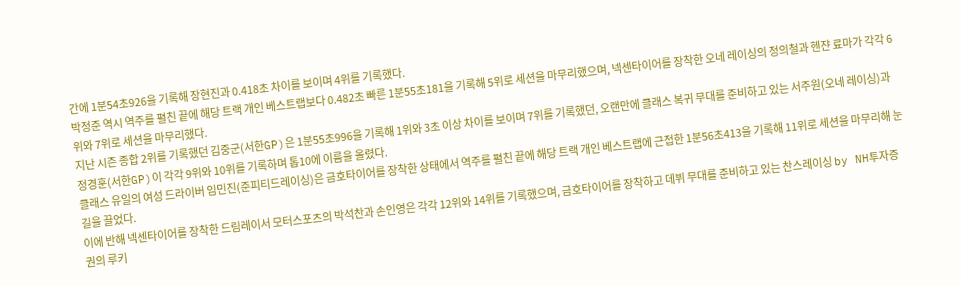간에 1분54초926을 기록해 장현진과 0.418초 차이를 보이며 4위를 기록했다.
박정준 역시 역주를 펼친 끝에 해당 트랙 개인 베스트랩보다 0.482초 빠른 1분55초181을 기록해 5위로 세션을 마무리했으며, 넥센타이어를 장착한 오네 레이싱의 정의철과 헨쟌 료마가 각각 6위와 7위로 세션을 마무리했다.
지난 시즌 종합 2위를 기록했던 김중군(서한GP)은 1분55초996을 기록해 1위와 3초 이상 차이를 보이며 7위를 기록했던, 오랜만에 클래스 복귀 무대를 준비하고 있는 서주원(오네 레이싱)과 정경훈(서한GP)이 각각 9위와 10위를 기록하며 톱10에 이름을 올렸다.
클래스 유일의 여성 드라이버 임민진(준피티드레이싱)은 금호타이어를 장착한 상태에서 역주를 펼친 끝에 해당 트랙 개인 베스트랩에 근접한 1분56초413을 기록해 11위로 세션을 마무리해 눈길을 끌었다.
이에 반해 넥센타이어를 장착한 드림레이서 모터스포츠의 박석찬과 손인영은 각각 12위와 14위를 기록했으며, 금호타이어를 장착하고 데뷔 무대를 준비하고 있는 찬스레이싱 by NH투자증권의 루키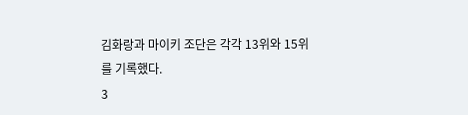김화랑과 마이키 조단은 각각 13위와 15위를 기록했다.
3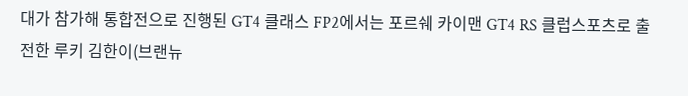대가 참가해 통합전으로 진행된 GT4 클래스 FP2에서는 포르쉐 카이맨 GT4 RS 클럽스포츠로 출전한 루키 김한이(브랜뉴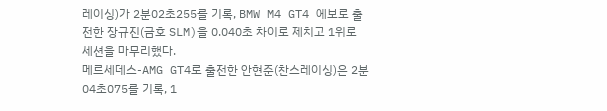레이싱)가 2분02초255를 기록, BMW M4 GT4 에보로 출전한 장규진(금호 SLM)을 0.040초 차이로 제치고 1위로 세션을 마무리했다.
메르세데스-AMG GT4로 출전한 안현준(찬스레이싱)은 2분04초075를 기록, 1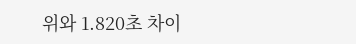위와 1.820초 차이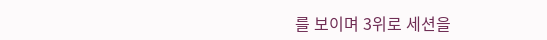를 보이며 3위로 세션을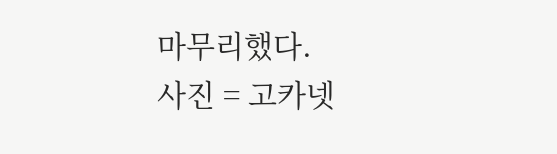마무리했다.
사진 = 고카넷